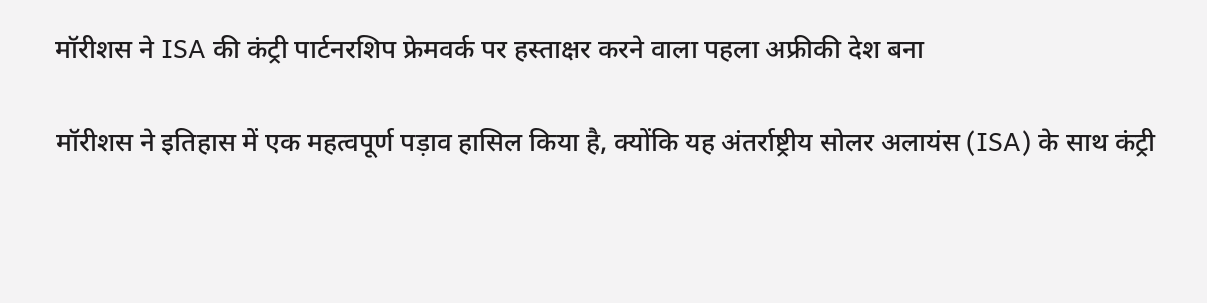मॉरीशस ने ISA की कंट्री पार्टनरशिप फ्रेमवर्क पर हस्ताक्षर करने वाला पहला अफ्रीकी देश बना

मॉरीशस ने इतिहास में एक महत्वपूर्ण पड़ाव हासिल किया है, क्योंकि यह अंतर्राष्ट्रीय सोलर अलायंस (ISA) के साथ कंट्री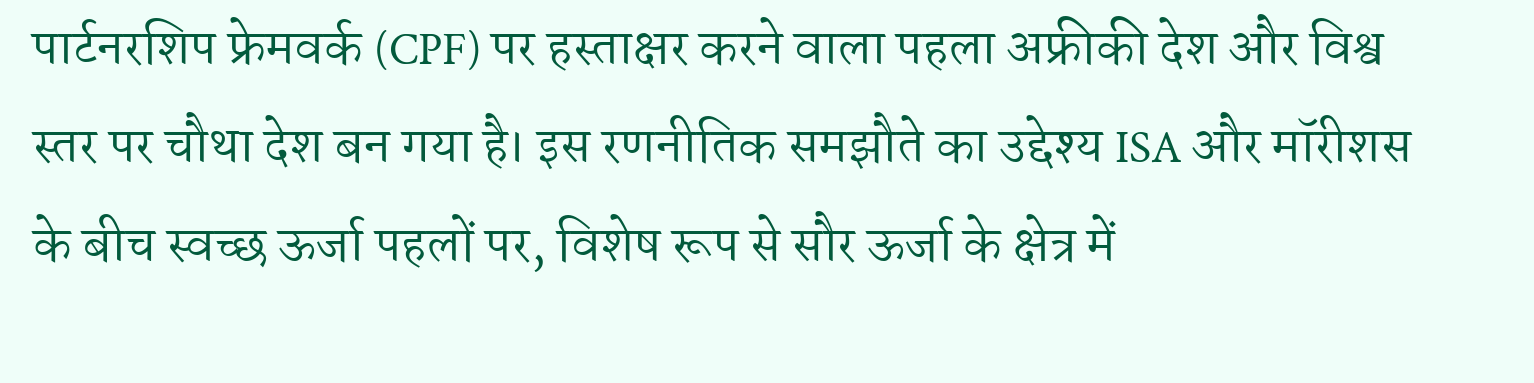पार्टनरशिप फ्रेमवर्क (CPF) पर हस्ताक्षर करने वाला पहला अफ्रीकी देश और विश्व स्तर पर चौथा देश बन गया है। इस रणनीतिक समझौते का उद्देश्य ISA और मॉरीशस के बीच स्वच्छ ऊर्जा पहलों पर, विशेष रूप से सौर ऊर्जा के क्षेत्र में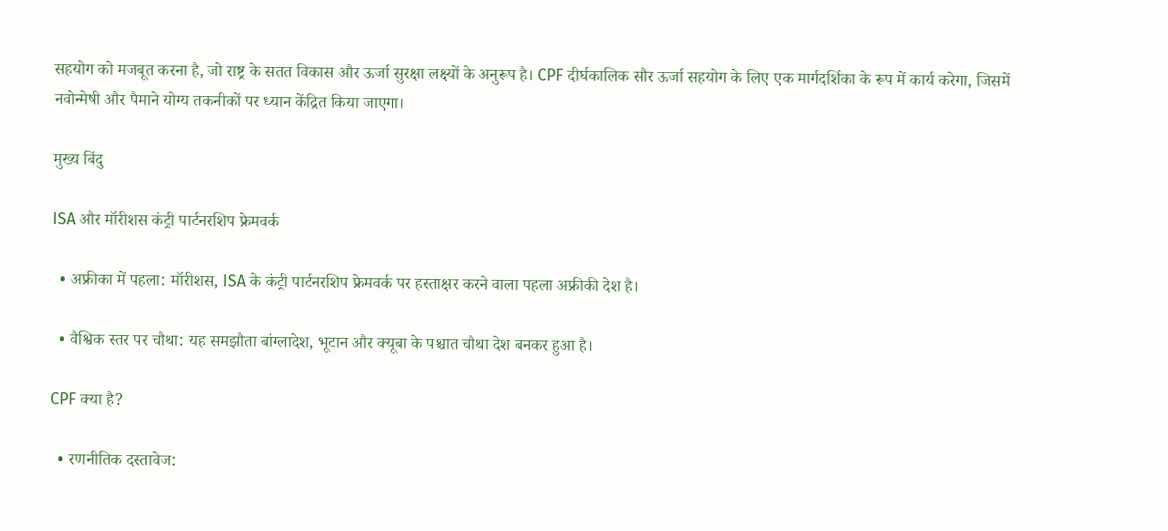सहयोग को मजबूत करना है, जो राष्ट्र के सतत विकास और ऊर्जा सुरक्षा लक्ष्यों के अनुरूप है। CPF दीर्घकालिक सौर ऊर्जा सहयोग के लिए एक मार्गदर्शिका के रूप में कार्य करेगा, जिसमें नवोन्मेषी और पैमाने योग्य तकनीकों पर ध्यान केंद्रित किया जाएगा।

मुख्य बिंदु

ISA और मॉरीशस कंट्री पार्टनरशिप फ्रेमवर्क

  • अफ्रीका में पहला: मॉरीशस, ISA के कंट्री पार्टनरशिप फ्रेमवर्क पर हस्ताक्षर करने वाला पहला अफ्रीकी देश है।

  • वैश्विक स्तर पर चौथा: यह समझौता बांग्लादेश, भूटान और क्यूबा के पश्चात चौथा देश बनकर हुआ है।

CPF क्या है?

  • रणनीतिक दस्तावेज: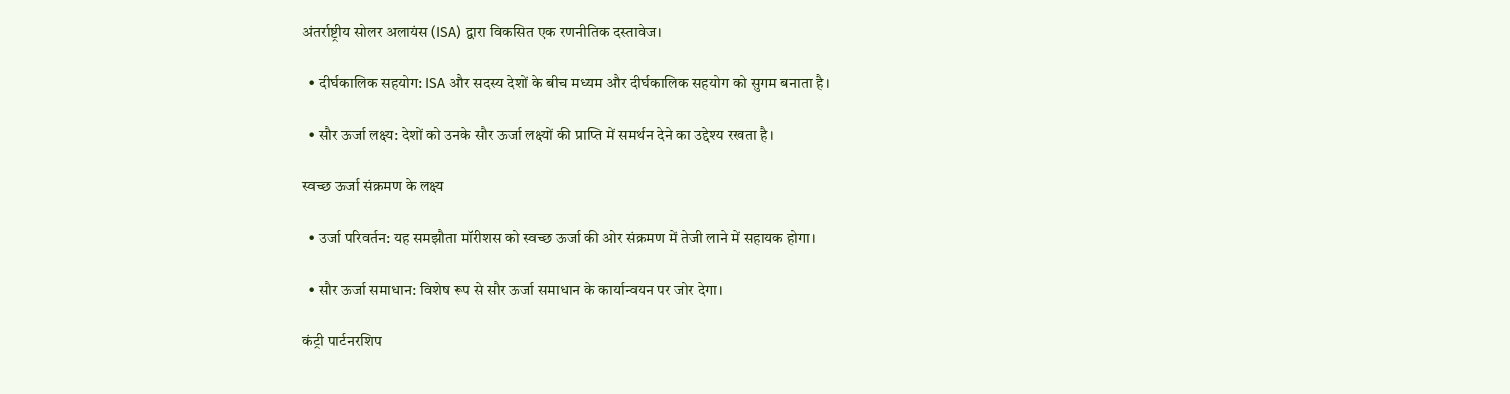अंतर्राष्ट्रीय सोलर अलायंस (ISA) द्वारा विकसित एक रणनीतिक दस्तावेज।

  • दीर्घकालिक सहयोग: ISA और सदस्य देशों के बीच मध्यम और दीर्घकालिक सहयोग को सुगम बनाता है।

  • सौर ऊर्जा लक्ष्य: देशों को उनके सौर ऊर्जा लक्ष्यों की प्राप्ति में समर्थन देने का उद्देश्य रखता है।

स्वच्छ ऊर्जा संक्रमण के लक्ष्य

  • उर्जा परिवर्तन: यह समझौता मॉरीशस को स्वच्छ ऊर्जा की ओर संक्रमण में तेजी लाने में सहायक होगा।

  • सौर ऊर्जा समाधान: विशेष रूप से सौर ऊर्जा समाधान के कार्यान्वयन पर जोर देगा।

कंट्री पार्टनरशिप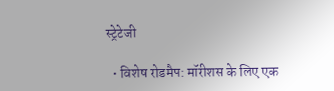स्ट्रेटेजी

  • विशेष रोडमैप: मॉरीशस के लिए एक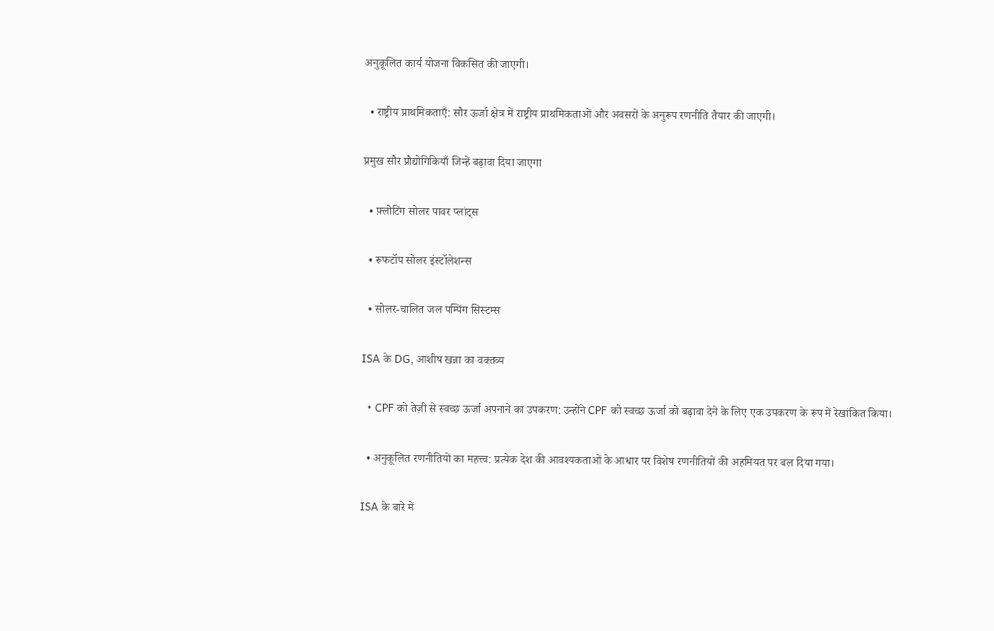अनुकूलित कार्य योजना विकसित की जाएगी।

  • राष्ट्रीय प्राथमिकताएँ: सौर ऊर्जा क्षेत्र में राष्ट्रीय प्राथमिकताओं और अवसरों के अनुरूप रणनीति तैयार की जाएगी।

प्रमुख सौर प्रौद्योगिकियाँ जिन्हें बढ़ावा दिया जाएगा

  • फ़्लोटिंग सोलर पावर प्लांट्स

  • रूफटॉप सोलर इंस्टॉलेशन्स

  • सोलर-चालित जल पम्पिंग सिस्टम्स

ISA के DG, आशीष खन्ना का वक्तव्य

  • CPF को तेज़ी से स्वच्छ ऊर्जा अपनाने का उपकरण: उन्होंने CPF को स्वच्छ ऊर्जा को बढ़ावा देने के लिए एक उपकरण के रूप में रेखांकित किया।

  • अनुकूलित रणनीतियों का महत्त्व: प्रत्येक देश की आवश्यकताओं के आधार पर विशेष रणनीतियों की अहमियत पर बल दिया गया।

ISA के बारे में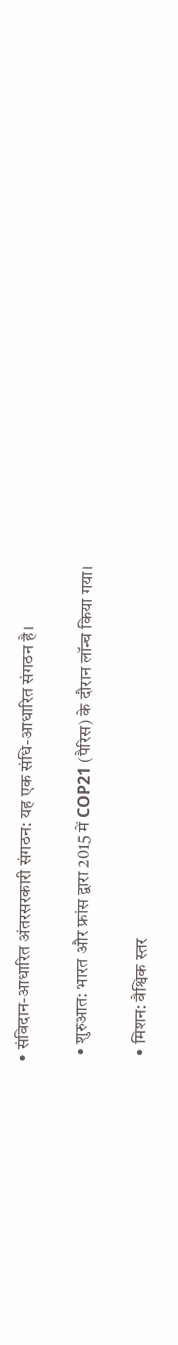• संविदान-आधारित अंतरसरकारी संगठन: यह एक संधि-आधारित संगठन है।

  • शुरुआत: भारत और फ्रांस द्वारा 2015 में COP21 (पैरिस) के दौरान लॉन्च किया गया।

  • मिशन: वैश्विक स्तर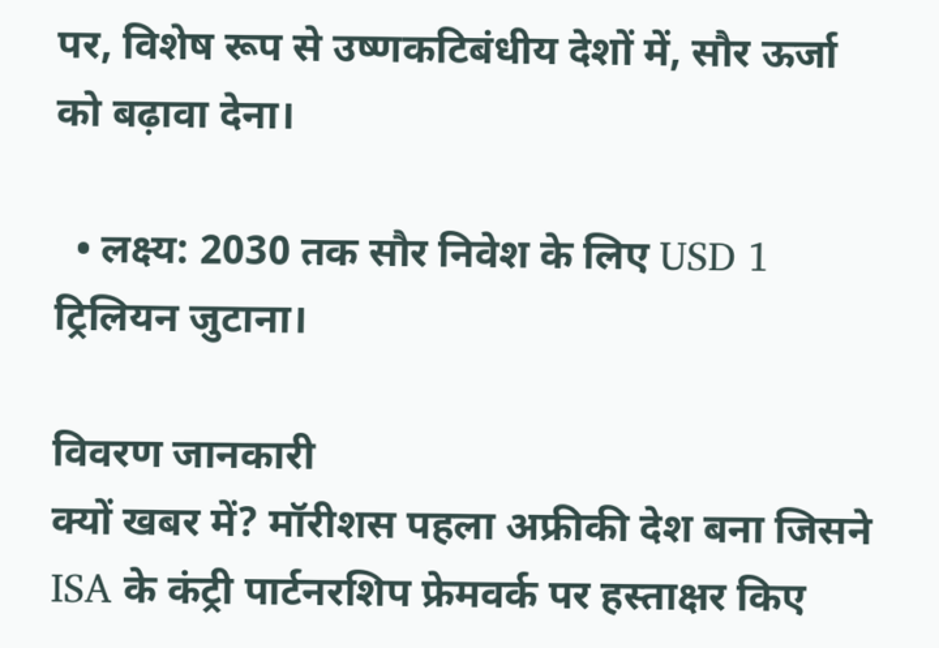पर, विशेष रूप से उष्णकटिबंधीय देशों में, सौर ऊर्जा को बढ़ावा देना।

  • लक्ष्य: 2030 तक सौर निवेश के लिए USD 1 ट्रिलियन जुटाना।

विवरण जानकारी
क्यों खबर में? मॉरीशस पहला अफ्रीकी देश बना जिसने ISA के कंट्री पार्टनरशिप फ्रेमवर्क पर हस्ताक्षर किए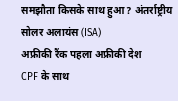समझौता किसके साथ हुआ? अंतर्राष्ट्रीय सोलर अलायंस (ISA)
अफ्रीकी रैंक पहला अफ्रीकी देश
CPF के साथ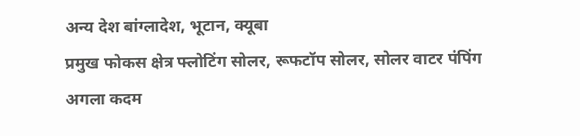अन्य देश बांग्लादेश, भूटान, क्यूबा
प्रमुख फोकस क्षेत्र फ्लोटिंग सोलर, रूफटॉप सोलर, सोलर वाटर पंपिंग
अगला कदम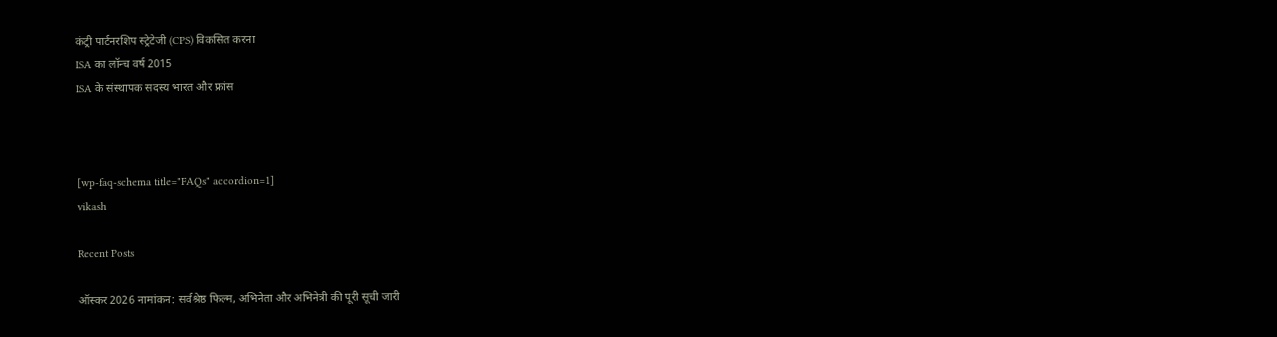कंट्री पार्टनरशिप स्ट्रेटेजी (CPS) विकसित करना
ISA का लॉन्च वर्ष 2015
ISA के संस्थापक सदस्य भारत और फ्रांस



[wp-faq-schema title="FAQs" accordion=1]
vikash

Recent Posts

ऑस्कर 2026 नामांकन: सर्वश्रेष्ठ फिल्म, अभिनेता और अभिनेत्री की पूरी सूची जारी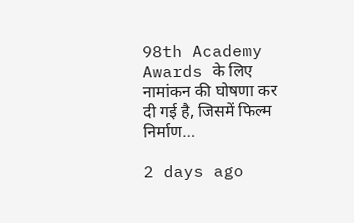98th Academy Awards के लिए नामांकन की घोषणा कर दी गई है, जिसमें फिल्म निर्माण…

2 days ago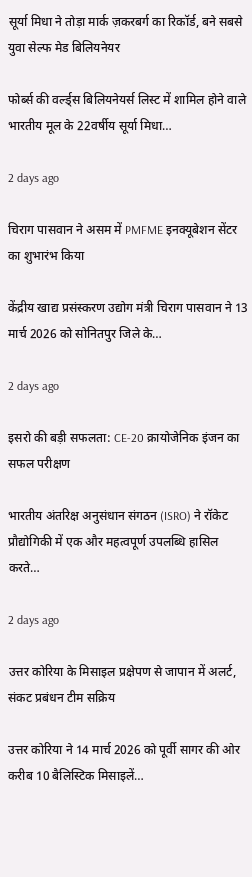सूर्या मिधा ने तोड़ा मार्क ज़करबर्ग का रिकॉर्ड, बने सबसे युवा सेल्फ मेड बिलियनेयर

फोर्ब्स की वर्ल्ड्स बिलियनेयर्स लिस्ट में शामिल होने वाले भारतीय मूल के 22वर्षीय सूर्या मिधा…

2 days ago

चिराग पासवान ने असम में PMFME इनक्यूबेशन सेंटर का शुभारंभ किया

केंद्रीय खाद्य प्रसंस्करण उद्योग मंत्री चिराग पासवान ने 13 मार्च 2026 को सोनितपुर जिले के…

2 days ago

इसरो की बड़ी सफलता: CE-20 क्रायोजेनिक इंजन का सफल परीक्षण

भारतीय अंतरिक्ष अनुसंधान संगठन (ISRO) ने रॉकेट प्रौद्योगिकी में एक और महत्वपूर्ण उपलब्धि हासिल करते…

2 days ago

उत्तर कोरिया के मिसाइल प्रक्षेपण से जापान में अलर्ट, संकट प्रबंधन टीम सक्रिय

उत्तर कोरिया ने 14 मार्च 2026 को पूर्वी सागर की ओर करीब 10 बैलिस्टिक मिसाइलें…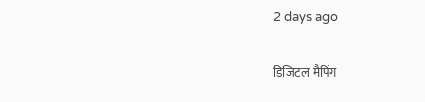2 days ago

डिजिटल मैपिंग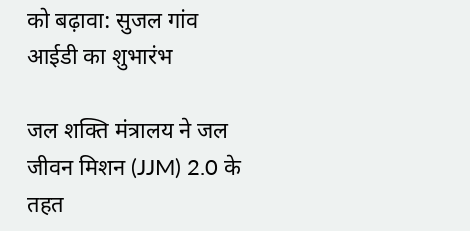को बढ़ावा: सुजल गांव आईडी का शुभारंभ

जल शक्ति मंत्रालय ने जल जीवन मिशन (JJM) 2.0 के तहत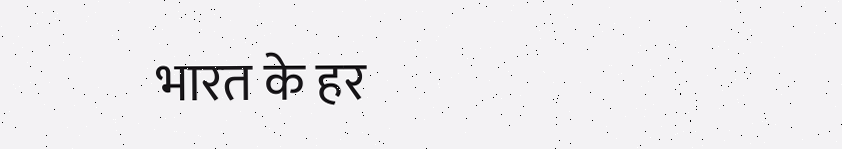भारत के हर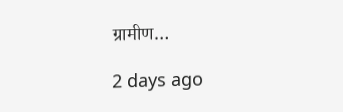ग्रामीण…

2 days ago